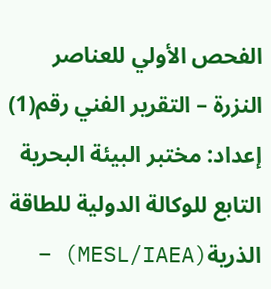الفحص الأولي للعناصر النزرة – التقرير الفني رقم(1)
إعداد: مختبر البيئة البحرية التابع للوكالة الدولية للطاقة الذرية(MESL/IAEA) –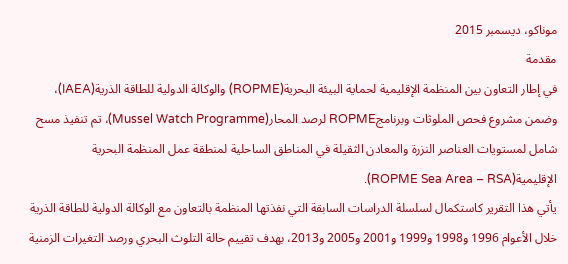موناكو، ديسمبر 2015
مقدمة
في إطار التعاون بين المنظمة الإقليمية لحماية البيئة البحرية(ROPME) والوكالة الدولية للطاقة الذرية(IAEA)، وضمن مشروع فحص الملوثات وبرنامجROPME لرصد المحار(Mussel Watch Programme)، تم تنفيذ مسح شامل لمستويات العناصر النزرة والمعادن الثقيلة في المناطق الساحلية لمنطقة عمل المنظمة البحرية الإقليمية(ROPME Sea Area – RSA).
يأتي هذا التقرير كاستكمال لسلسلة الدراسات السابقة التي نفذتها المنظمة بالتعاون مع الوكالة الدولية للطاقة الذرية خلال الأعوام 1996 و1998 و1999 و2001 و2005 و2013، بهدف تقييم حالة التلوث البحري ورصد التغيرات الزمنية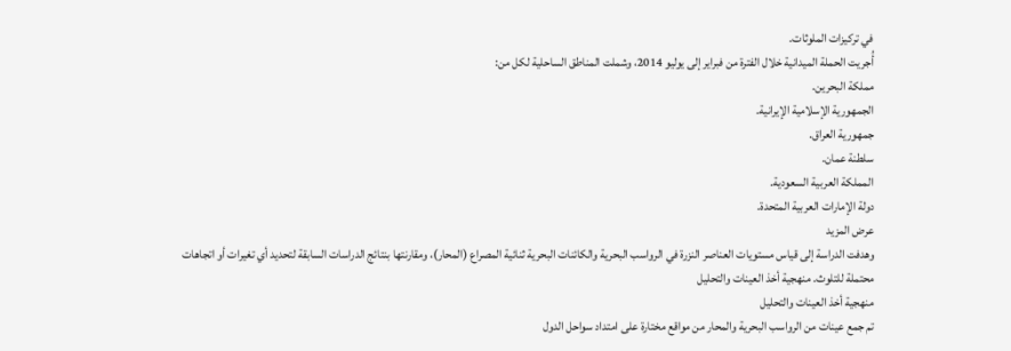في تركيزات الملوثات.
أُجريت الحملة الميدانية خلال الفترة من فبراير إلى يوليو 2014، وشملت المناطق الساحلية لكل من:
مملكة البحرين.
الجمهورية الإسلامية الإيرانية.
جمهورية العراق.
سلطنة عمان.
المملكة العربية السعودية.
دولة الإمارات العربية المتحدة.
عرض المزيد
وهدفت الدراسة إلى قياس مستويات العناصر النزرة في الرواسب البحرية والكائنات البحرية ثنائية المصراع (المحار)، ومقارنتها بنتائج الدراسات السابقة لتحديد أي تغيرات أو اتجاهات محتملة للتلوث. منهجية أخذ العينات والتحليل
منهجية أخذ العينات والتحليل
تم جمع عينات من الرواسب البحرية والمحار من مواقع مختارة على امتداد سواحل الدول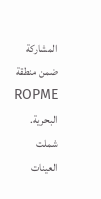المشاركة ضمن منطقة ROPME البحرية.
شملت العينات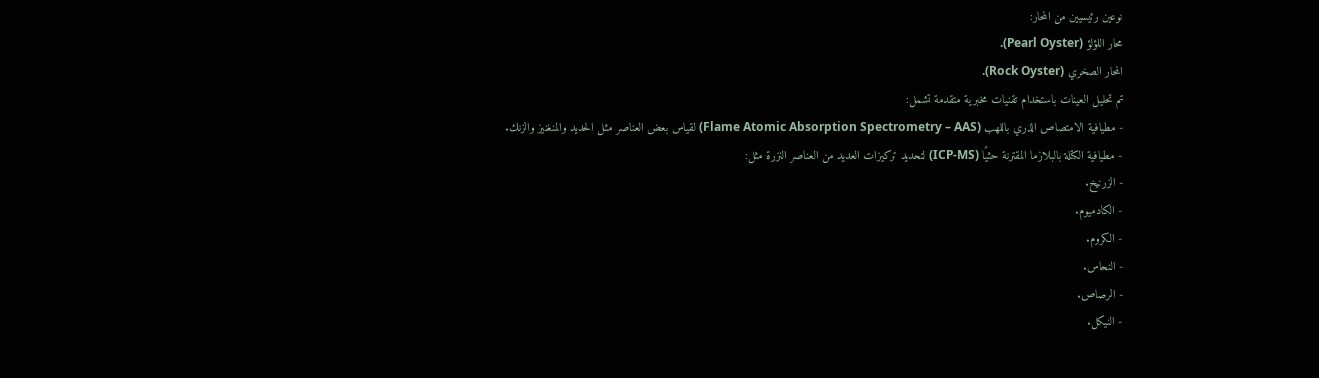نوعين رئيسيين من المحار:
محار اللؤلؤ (Pearl Oyster).
المحار الصخري (Rock Oyster).
تم تحليل العينات باستخدام تقنيات مخبرية متقدمة تشمل:
- مطيافية الامتصاص الذري باللهب (Flame Atomic Absorption Spectrometry – AAS) لقياس بعض العناصر مثل الحديد والمنغنيز والزنك.
- مطيافية الكتلة بالبلازما المقترنة حثيًا (ICP-MS) لتحديد تركيزات العديد من العناصر النزرة مثل:
- الزرنيخ.
- الكادميوم.
- الكروم.
- النحاس.
- الرصاص.
- النيكل.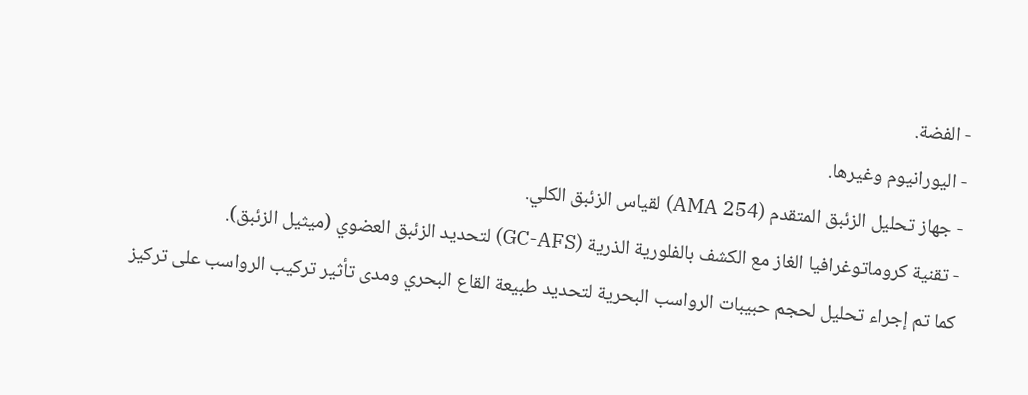- الفضة.
- اليورانيوم وغيرها.
- جهاز تحليل الزئبق المتقدم (AMA 254) لقياس الزئبق الكلي.
- تقنية كروماتوغرافيا الغاز مع الكشف بالفلورية الذرية (GC-AFS) لتحديد الزئبق العضوي (ميثيل الزئبق).
كما تم إجراء تحليل لحجم حبيبات الرواسب البحرية لتحديد طبيعة القاع البحري ومدى تأثير تركيب الرواسب على تركيز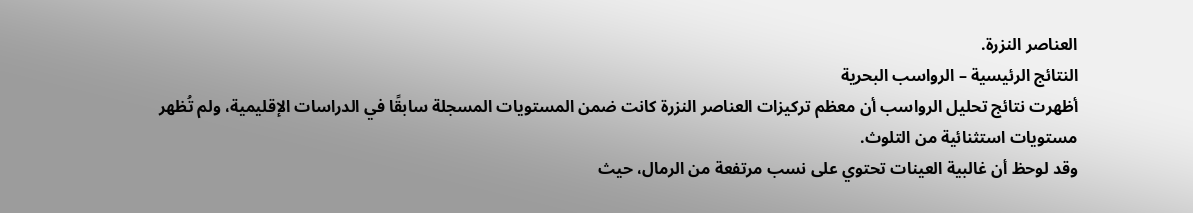العناصر النزرة.
النتائج الرئيسية – الرواسب البحرية
أظهرت نتائج تحليل الرواسب أن معظم تركيزات العناصر النزرة كانت ضمن المستويات المسجلة سابقًا في الدراسات الإقليمية، ولم تُظهر مستويات استثنائية من التلوث.
وقد لوحظ أن غالبية العينات تحتوي على نسب مرتفعة من الرمال، حيث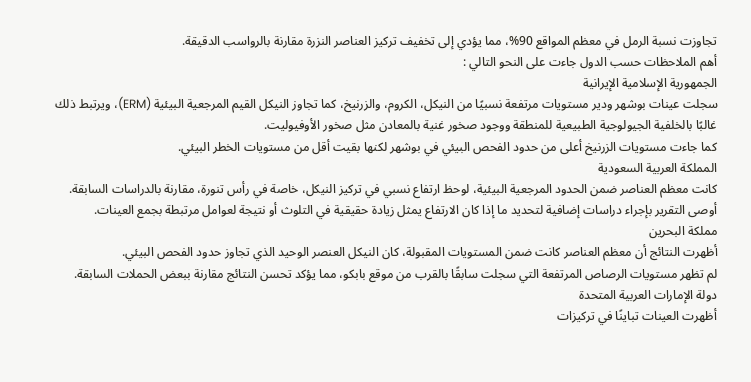تجاوزت نسبة الرمل في معظم المواقع 90%، مما يؤدي إلى تخفيف تركيز العناصر النزرة مقارنة بالرواسب الدقيقة.
أهم الملاحظات حسب الدول جاءت على النحو التالي :
الجمهورية الإسلامية الإيرانية
سجلت عينات بوشهر ودير مستويات مرتفعة نسبيًا من النيكل، الكروم، والزرنيخ، كما تجاوز النيكل القيم المرجعية البيئية (ERM)، ويرتبط ذلك غالبًا بالخلفية الجيولوجية الطبيعية للمنطقة ووجود صخور غنية بالمعادن مثل صخور الأوفيوليت.
كما جاءت مستويات الزرنيخ أعلى من حدود الفحص البيئي في بوشهر لكنها بقيت أقل من مستويات الخطر البيئي.
المملكة العربية السعودية
كانت معظم العناصر ضمن الحدود المرجعية البيئية، لوحظ ارتفاع نسبي في تركيز النيكل، خاصة في رأس تنورة، مقارنة بالدراسات السابقة.
أوصى التقرير بإجراء دراسات إضافية لتحديد ما إذا كان الارتفاع يمثل زيادة حقيقية في التلوث أو نتيجة لعوامل مرتبطة بجمع العينات.
مملكة البحرين
أظهرت النتائج أن معظم العناصر كانت ضمن المستويات المقبولة، كان النيكل العنصر الوحيد الذي تجاوز حدود الفحص البيئي.
لم تظهر مستويات الرصاص المرتفعة التي سجلت سابقًا بالقرب من موقع بابكو، مما يؤكد تحسن النتائج مقارنة ببعض الحملات السابقة.
دولة الإمارات العربية المتحدة
أظهرت العينات تباينًا في تركيزات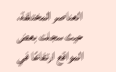العناصر المختلفة، حيث سجلت بعض المواقع ارتفاعًا في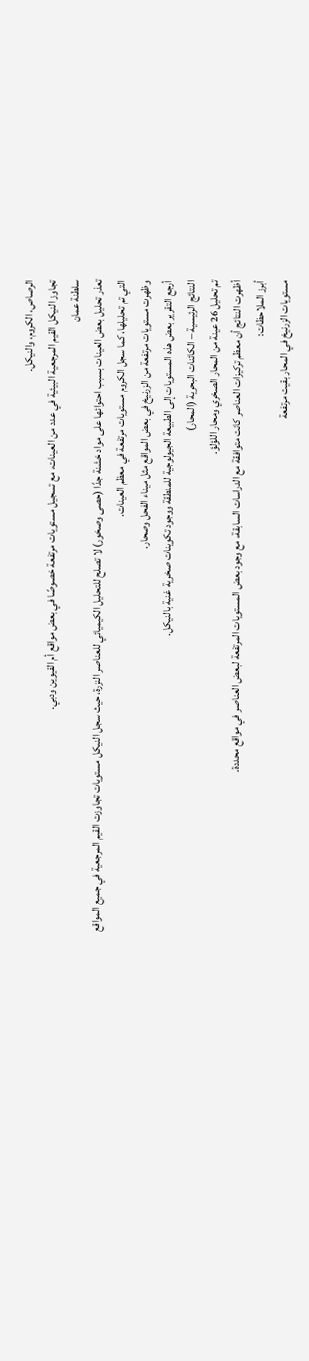الرصاص، الكروم، والنيكل.
تجاوز النيكل القيم المرجعية البيئية في عدد من العينات، مع تسجيل مستويات مرتفعة خصوصًا في بعض مواقع أم القيوين ودبي.
سلطنة عمان
تعذر تحليل بعض العينات بسبب احتوائها على مواد خشنة جدًا (حصى وصخور) لا تصلح للتحليل الكيميائي للعناصر النزرة، حيث سجل النيكل مستويات تجاوزت القيم المرجعية في جميع المواقع التي تم تحليلها، كما سجل الكروم مستويات مرتفعة في معظم العينات.
وظهرت مستويات مرتفعة من الزرنيخ في بعض المواقع مثل ميناء الفحل وصحار.
أرجع التقرير بعض هذه المستويات إلى الطبيعة الجيولوجية للمنطقة ووجود تكوينات صخرية غنية بالنيكل.
النتائج الرئيسية – الكائنات البحرية (المحار)
تم تحليل 26 عينة من المحار الصخري ومحار اللؤلؤ.
أظهرت النتائج أن معظم تركيزات العناصر كانت متوافقة مع الدراسات السابقة، مع وجود بعض المستويات المرتفعة لبعض العناصر في مواقع محددة.
أبرز الملاحظات:
مستويات الزرنيخ في المحار بقيت مرتفعة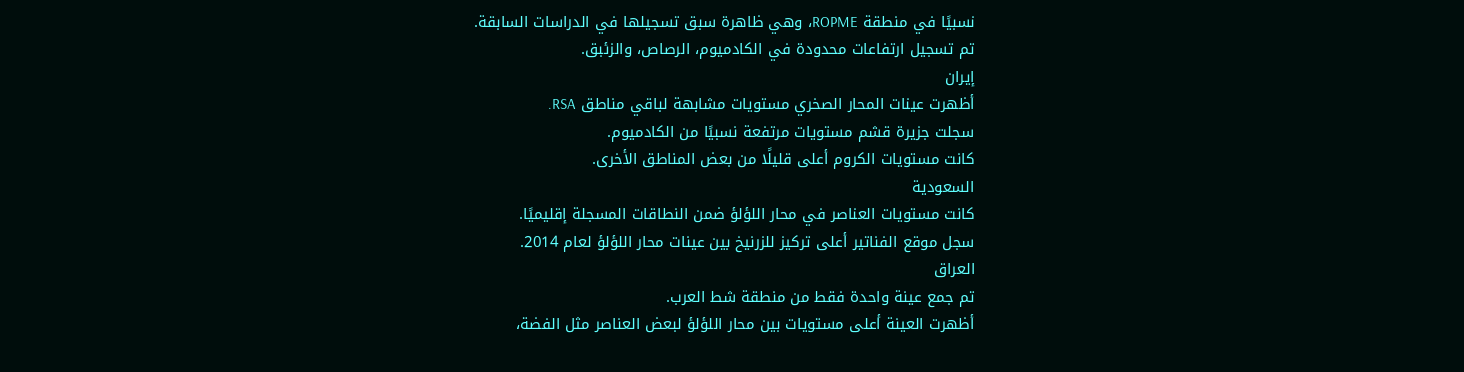نسبيًا في منطقة ROPME، وهي ظاهرة سبق تسجيلها في الدراسات السابقة.
تم تسجيل ارتفاعات محدودة في الكادميوم، الرصاص، والزئبق.
إيران
أظهرت عينات المحار الصخري مستويات مشابهة لباقي مناطق RSA.
سجلت جزيرة قشم مستويات مرتفعة نسبيًا من الكادميوم.
كانت مستويات الكروم أعلى قليلًا من بعض المناطق الأخرى.
السعودية
كانت مستويات العناصر في محار اللؤلؤ ضمن النطاقات المسجلة إقليميًا.
سجل موقع الفناتير أعلى تركيز للزرنيخ بين عينات محار اللؤلؤ لعام 2014.
العراق
تم جمع عينة واحدة فقط من منطقة شط العرب.
أظهرت العينة أعلى مستويات بين محار اللؤلؤ لبعض العناصر مثل الفضة،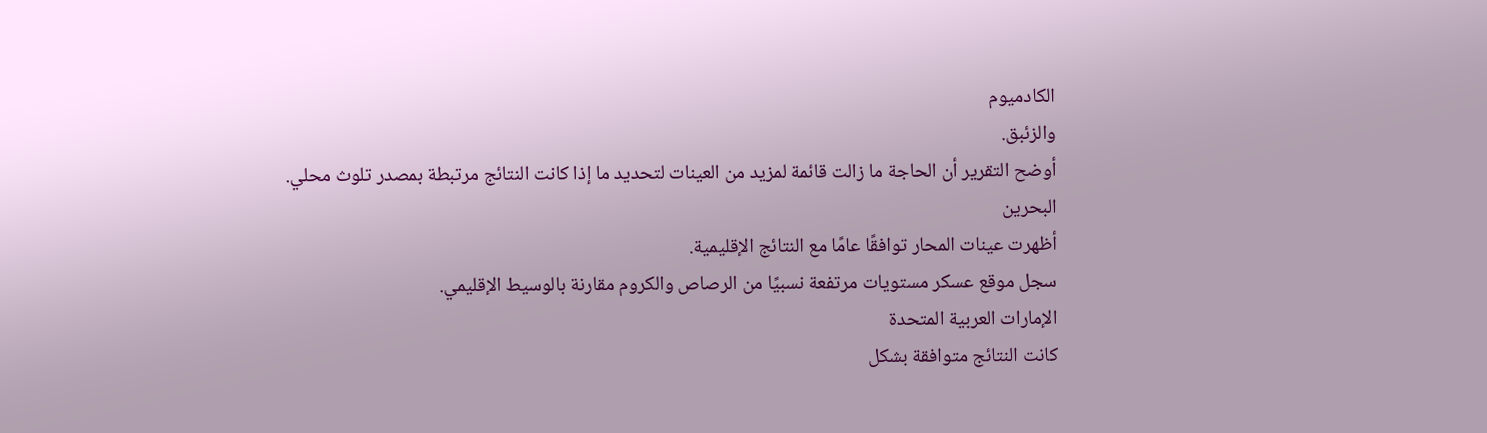الكادميوم
والزئبق.
أوضح التقرير أن الحاجة ما زالت قائمة لمزيد من العينات لتحديد ما إذا كانت النتائج مرتبطة بمصدر تلوث محلي.
البحرين
أظهرت عينات المحار توافقًا عامًا مع النتائج الإقليمية.
سجل موقع عسكر مستويات مرتفعة نسبيًا من الرصاص والكروم مقارنة بالوسيط الإقليمي.
الإمارات العربية المتحدة
كانت النتائج متوافقة بشكل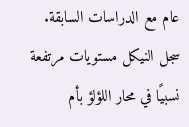عام مع الدراسات السابقة.
سجل النيكل مستويات مرتفعة نسبيًا في محار اللؤلؤ بأم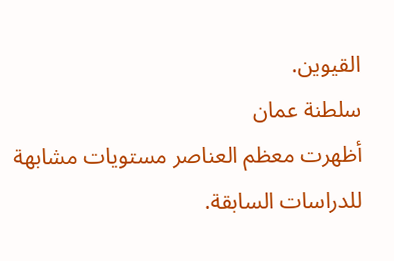القيوين.
سلطنة عمان
أظهرت معظم العناصر مستويات مشابهة للدراسات السابقة.